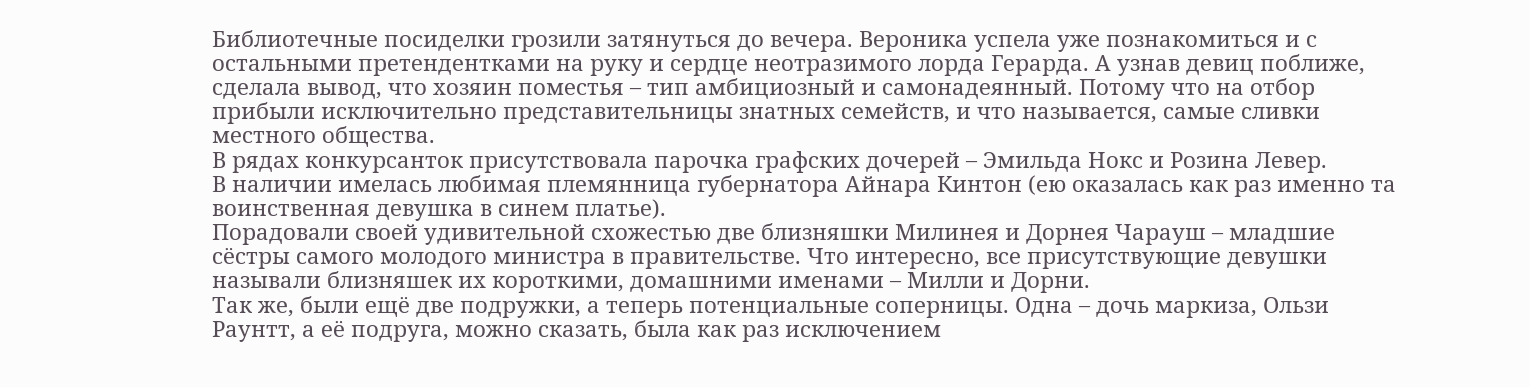Библиотечные посиделки грозили затянуться до вечера. Вероника успела уже познакомиться и с остальными претендентками на руку и сердце неотразимого лорда Герарда. А узнав девиц поближе, сделала вывод, что хозяин поместья – тип амбициозный и самонадеянный. Потому что на отбор прибыли исключительно представительницы знатных семейств, и что называется, самые сливки местного общества.
В рядах конкурсанток присутствовала парочка графских дочерей – Эмильда Нокс и Розина Левер.
В наличии имелась любимая племянница губернатора Айнара Кинтон (ею оказалась как раз именно та воинственная девушка в синем платье).
Порадовали своей удивительной схожестью две близняшки Милинея и Дорнея Чарауш – младшие сёстры самого молодого министра в правительстве. Что интересно, все присутствующие девушки называли близняшек их короткими, домашними именами – Милли и Дорни.
Так же, были ещё две подружки, а теперь потенциальные соперницы. Одна – дочь маркиза, Ользи Раунтт, а её подруга, можно сказать, была как раз исключением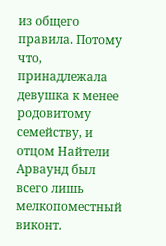из общего правила. Потому что, принадлежала девушка к менее родовитому семейству, и отцом Найтели Арваунд был всего лишь мелкопоместный виконт.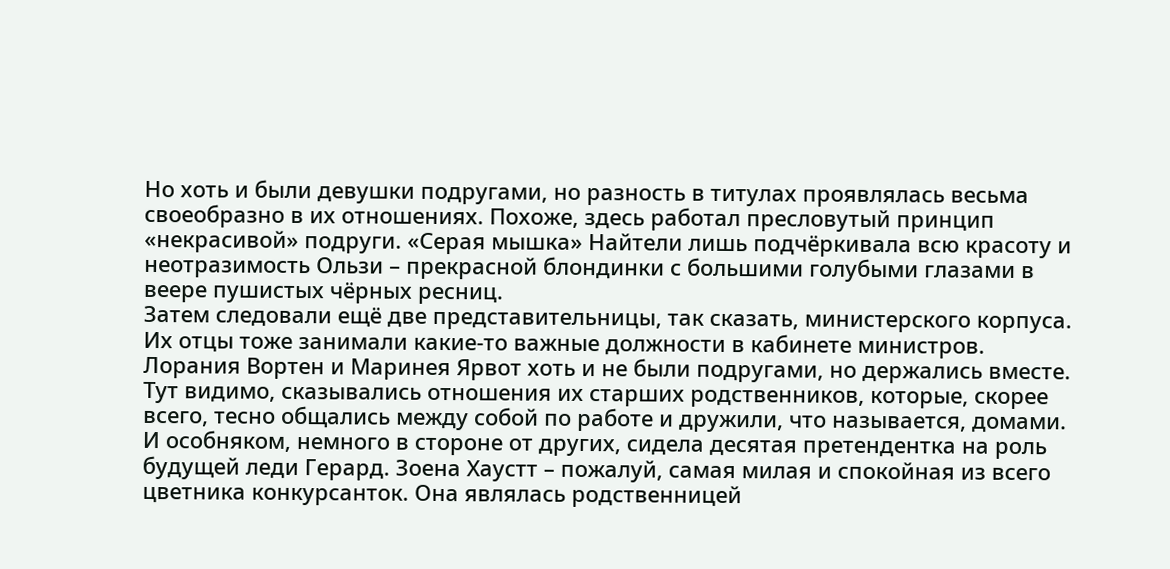Но хоть и были девушки подругами, но разность в титулах проявлялась весьма своеобразно в их отношениях. Похоже, здесь работал пресловутый принцип «некрасивой» подруги. «Серая мышка» Найтели лишь подчёркивала всю красоту и неотразимость Ользи – прекрасной блондинки с большими голубыми глазами в веере пушистых чёрных ресниц.
Затем следовали ещё две представительницы, так сказать, министерского корпуса. Их отцы тоже занимали какие-то важные должности в кабинете министров. Лорания Вортен и Маринея Ярвот хоть и не были подругами, но держались вместе. Тут видимо, сказывались отношения их старших родственников, которые, скорее всего, тесно общались между собой по работе и дружили, что называется, домами.
И особняком, немного в стороне от других, сидела десятая претендентка на роль будущей леди Герард. Зоена Хаустт – пожалуй, самая милая и спокойная из всего цветника конкурсанток. Она являлась родственницей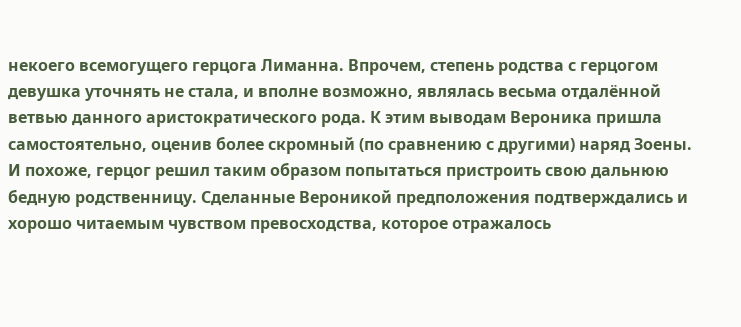некоего всемогущего герцога Лиманна. Впрочем, степень родства с герцогом девушка уточнять не стала, и вполне возможно, являлась весьма отдалённой ветвью данного аристократического рода. К этим выводам Вероника пришла самостоятельно, оценив более скромный (по сравнению с другими) наряд Зоены. И похоже, герцог решил таким образом попытаться пристроить свою дальнюю бедную родственницу. Сделанные Вероникой предположения подтверждались и хорошо читаемым чувством превосходства, которое отражалось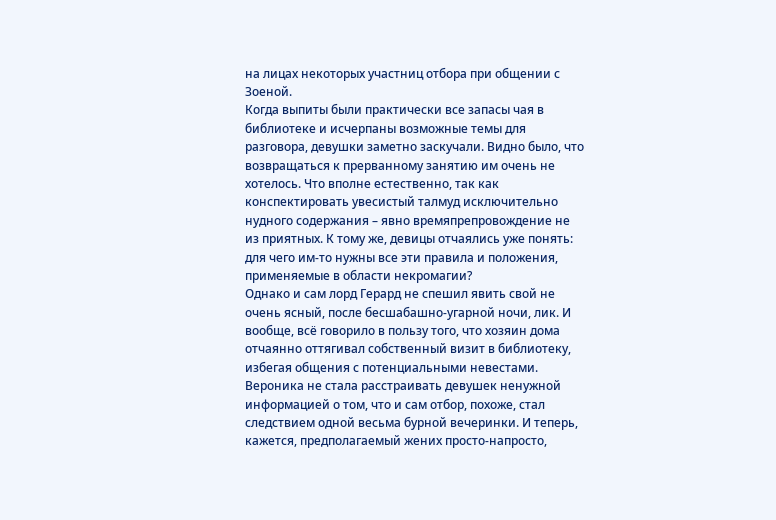на лицах некоторых участниц отбора при общении с Зоеной.
Когда выпиты были практически все запасы чая в библиотеке и исчерпаны возможные темы для разговора, девушки заметно заскучали. Видно было, что возвращаться к прерванному занятию им очень не хотелось. Что вполне естественно, так как конспектировать увесистый талмуд исключительно нудного содержания – явно времяпрепровождение не из приятных. К тому же, девицы отчаялись уже понять: для чего им-то нужны все эти правила и положения, применяемые в области некромагии?
Однако и сам лорд Герард не спешил явить свой не очень ясный, после бесшабашно-угарной ночи, лик. И вообще, всё говорило в пользу того, что хозяин дома отчаянно оттягивал собственный визит в библиотеку, избегая общения с потенциальными невестами.
Вероника не стала расстраивать девушек ненужной информацией о том, что и сам отбор, похоже, стал следствием одной весьма бурной вечеринки. И теперь, кажется, предполагаемый жених просто-напросто,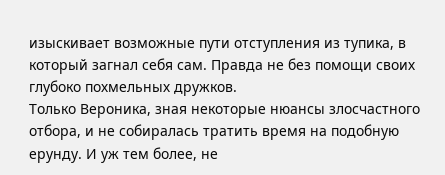изыскивает возможные пути отступления из тупика, в который загнал себя сам. Правда не без помощи своих глубоко похмельных дружков.
Только Вероника, зная некоторые нюансы злосчастного отбора, и не собиралась тратить время на подобную ерунду. И уж тем более, не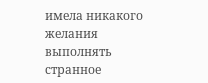имела никакого желания выполнять странное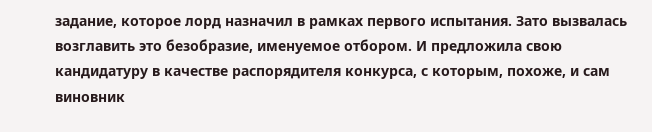задание, которое лорд назначил в рамках первого испытания. Зато вызвалась возглавить это безобразие, именуемое отбором. И предложила свою кандидатуру в качестве распорядителя конкурса, с которым, похоже, и сам виновник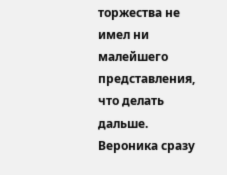торжества не имел ни малейшего представления, что делать дальше.
Вероника сразу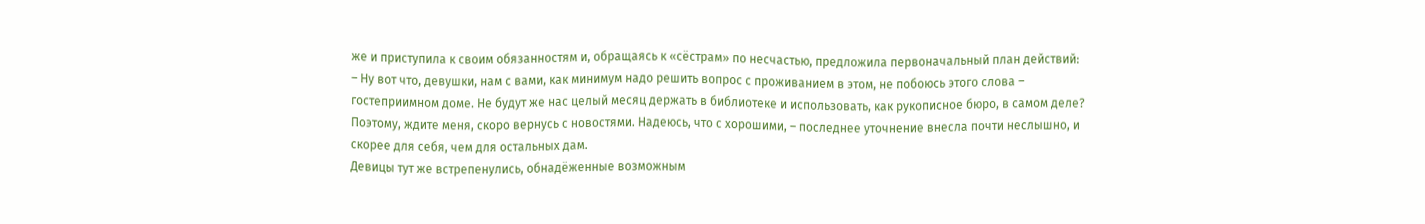же и приступила к своим обязанностям и, обращаясь к «сёстрам» по несчастью, предложила первоначальный план действий:
– Ну вот что, девушки, нам с вами, как минимум надо решить вопрос с проживанием в этом, не побоюсь этого слова – гостеприимном доме. Не будут же нас целый месяц держать в библиотеке и использовать, как рукописное бюро, в самом деле? Поэтому, ждите меня, скоро вернусь с новостями. Надеюсь, что с хорошими, – последнее уточнение внесла почти неслышно, и скорее для себя, чем для остальных дам.
Девицы тут же встрепенулись, обнадёженные возможным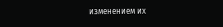изменением их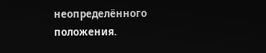неопределённого положения.